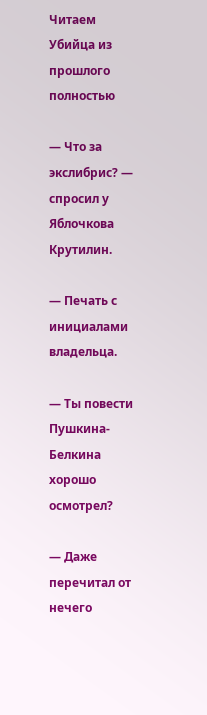Читаем Убийца из прошлого полностью

— Что за экслибрис? — спросил у Яблочкова Крутилин.

— Печать с инициалами владельца.

— Ты повести Пушкина-Белкина хорошо осмотрел?

— Даже перечитал от нечего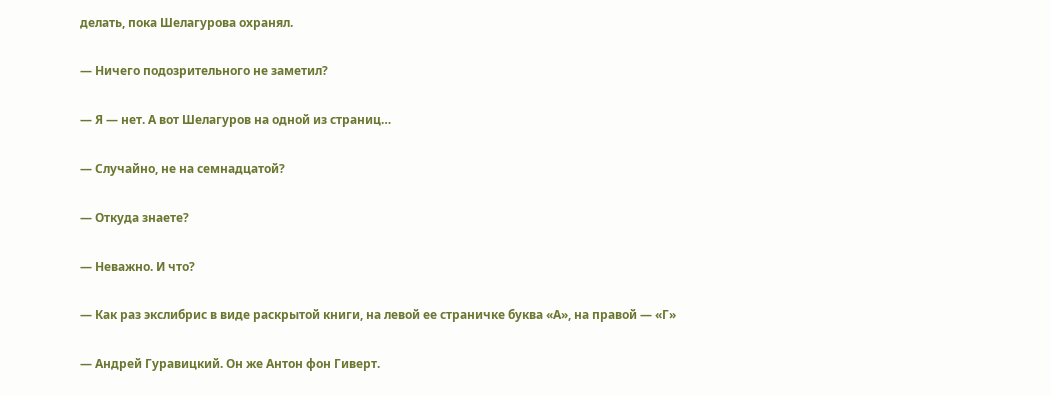делать, пока Шелагурова охранял.

— Ничего подозрительного не заметил?

— Я — нет. А вот Шелагуров на одной из страниц…

— Случайно, не на семнадцатой?

— Откуда знаете?

— Неважно. И что?

— Как раз экслибрис в виде раскрытой книги, на левой ее страничке буква «А», на правой — «Г»

— Андрей Гуравицкий. Он же Антон фон Гиверт.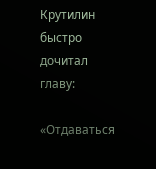Крутилин быстро дочитал главу:

«Отдаваться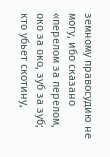земному правосудию не могу, ибо сказано «перелом за перелом, око за око, зуб за зуб; кто убьет скотину,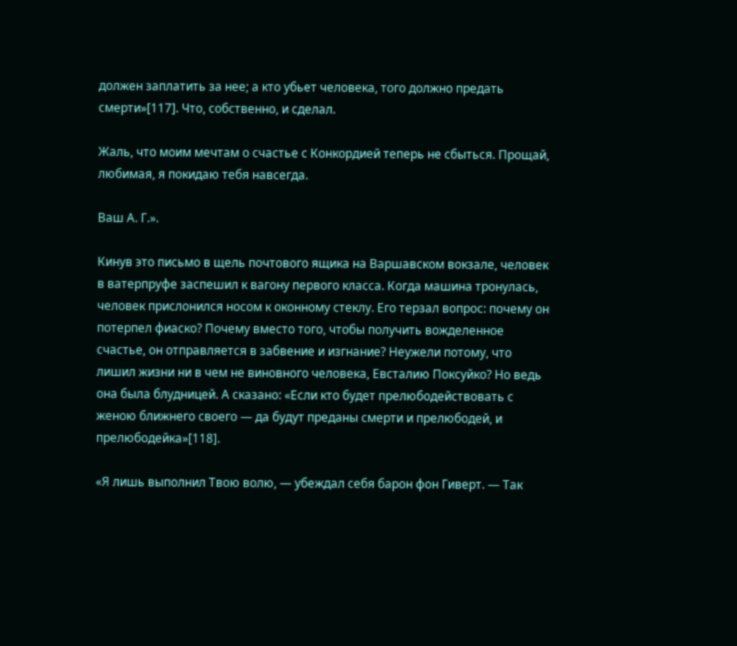должен заплатить за нее; а кто убьет человека, того должно предать смерти»[117]. Что, собственно, и сделал.

Жаль, что моим мечтам о счастье с Конкордией теперь не сбыться. Прощай, любимая, я покидаю тебя навсегда.

Ваш А. Г.».

Кинув это письмо в щель почтового ящика на Варшавском вокзале, человек в ватерпруфе заспешил к вагону первого класса. Когда машина тронулась, человек прислонился носом к оконному стеклу. Его терзал вопрос: почему он потерпел фиаско? Почему вместо того, чтобы получить вожделенное счастье, он отправляется в забвение и изгнание? Неужели потому, что лишил жизни ни в чем не виновного человека, Евсталию Поксуйко? Но ведь она была блудницей. А сказано: «Если кто будет прелюбодействовать с женою ближнего своего — да будут преданы смерти и прелюбодей, и прелюбодейка»[118].

«Я лишь выполнил Твою волю, — убеждал себя барон фон Гиверт. — Так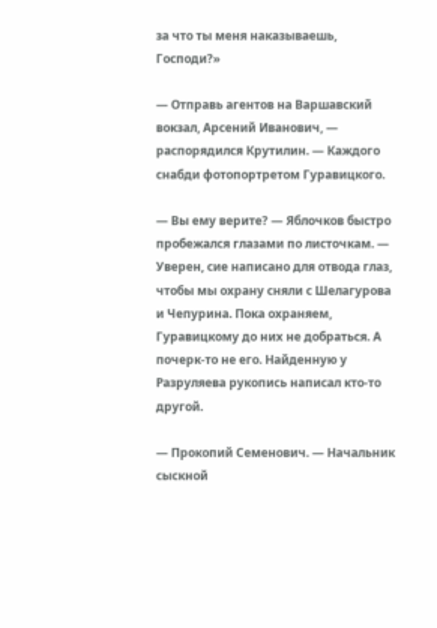за что ты меня наказываешь, Господи?»

— Отправь агентов на Варшавский вокзал, Арсений Иванович, — распорядился Крутилин. — Каждого снабди фотопортретом Гуравицкого.

— Вы ему верите? — Яблочков быстро пробежался глазами по листочкам. — Уверен, сие написано для отвода глаз, чтобы мы охрану сняли с Шелагурова и Чепурина. Пока охраняем, Гуравицкому до них не добраться. А почерк-то не его. Найденную у Разруляева рукопись написал кто-то другой.

— Прокопий Семенович. — Начальник сыскной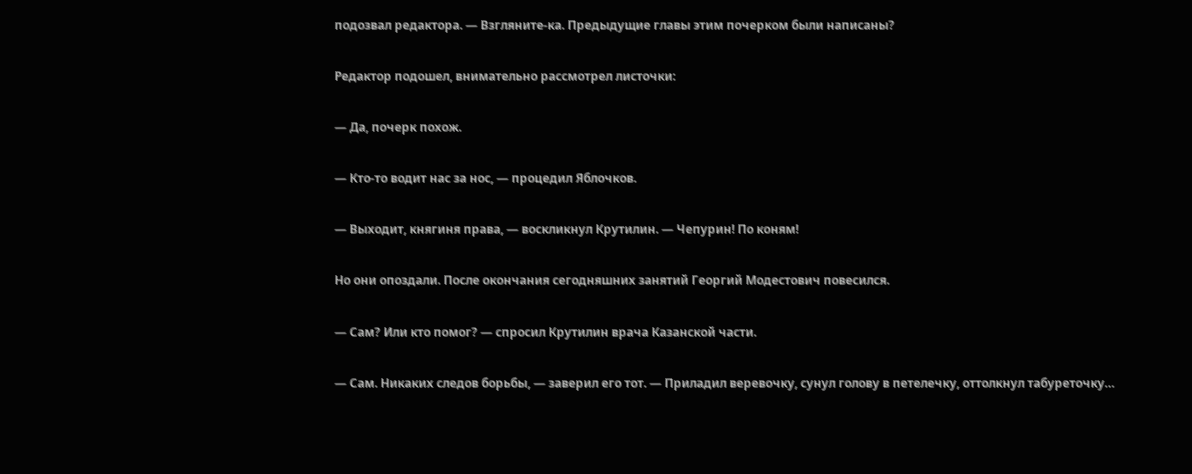подозвал редактора. — Взгляните-ка. Предыдущие главы этим почерком были написаны?

Редактор подошел, внимательно рассмотрел листочки:

— Да, почерк похож.

— Кто-то водит нас за нос, — процедил Яблочков.

— Выходит, княгиня права, — воскликнул Крутилин. — Чепурин! По коням!

Но они опоздали. После окончания сегодняшних занятий Георгий Модестович повесился.

— Сам? Или кто помог? — спросил Крутилин врача Казанской части.

— Сам. Никаких следов борьбы, — заверил его тот. — Приладил веревочку, сунул голову в петелечку, оттолкнул табуреточку…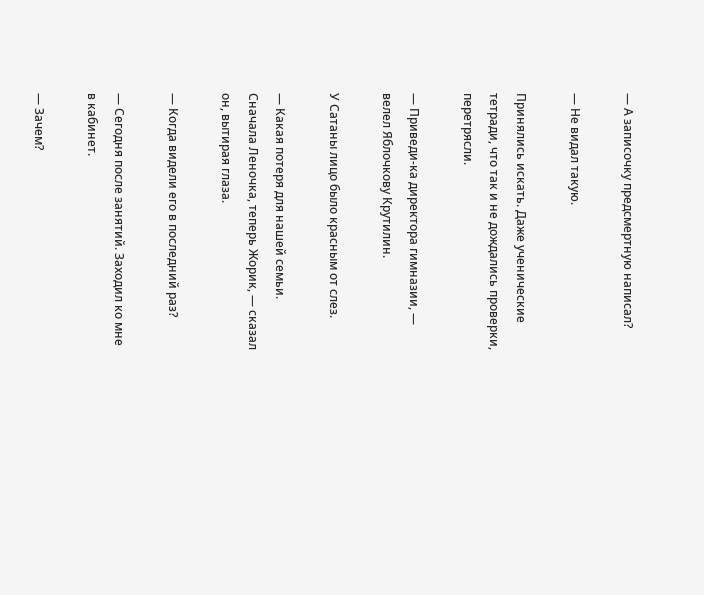— А записочку предсмертную написал?

— Не видал такую.

Принялись искать. Даже ученические тетради, что так и не дождались проверки, перетрясли.

— Приведи-ка директора гимназии, — велел Яблочкову Крутилин.

У Сатаны лицо было красным от слез.

— Какая потеря для нашей семьи. Сначала Леночка, теперь Жорик, — сказал он, вытирая глаза.

— Когда видели его в последний раз?

— Сегодня после занятий. Заходил ко мне в кабинет.

— Зачем?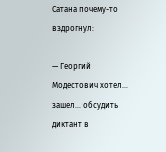Сатана почему-то вздрогнул:

— Георгий Модестович хотел… зашел… обсудить диктант в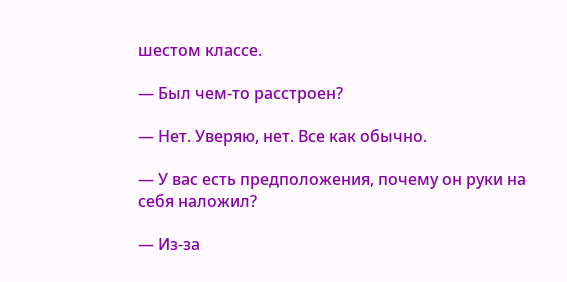шестом классе.

— Был чем-то расстроен?

— Нет. Уверяю, нет. Все как обычно.

— У вас есть предположения, почему он руки на себя наложил?

— Из-за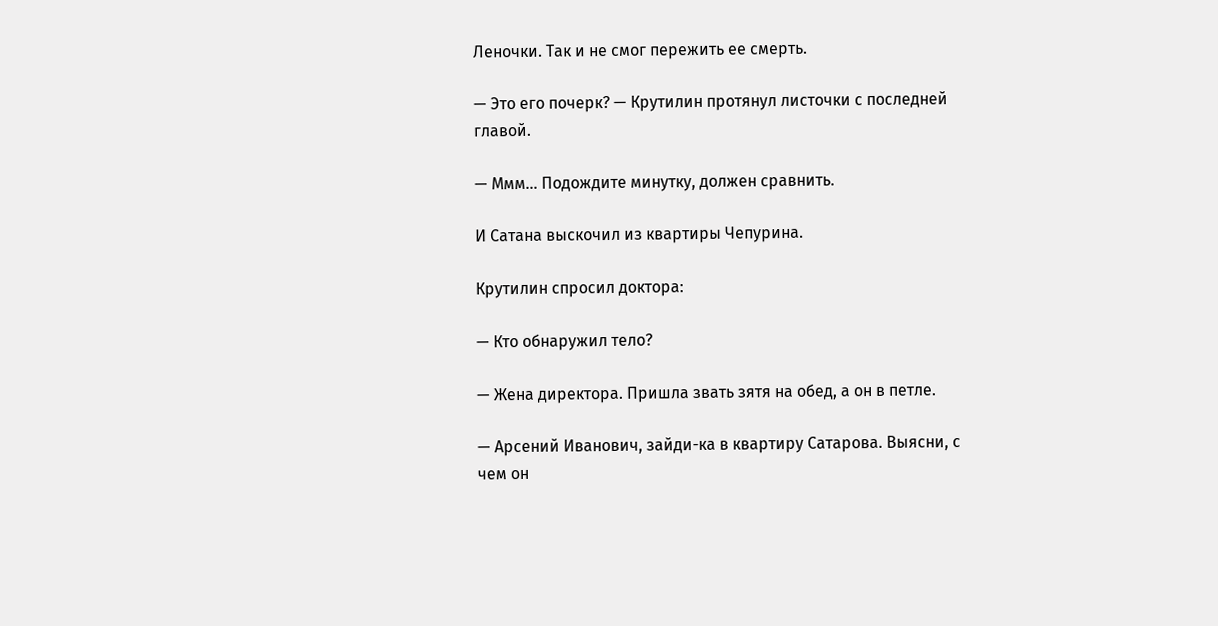Леночки. Так и не смог пережить ее смерть.

— Это его почерк? — Крутилин протянул листочки с последней главой.

— Ммм… Подождите минутку, должен сравнить.

И Сатана выскочил из квартиры Чепурина.

Крутилин спросил доктора:

— Кто обнаружил тело?

— Жена директора. Пришла звать зятя на обед, а он в петле.

— Арсений Иванович, зайди-ка в квартиру Сатарова. Выясни, с чем он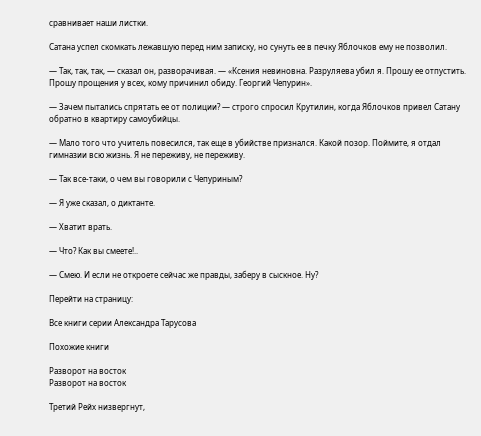сравнивает наши листки.

Сатана успел скомкать лежавшую перед ним записку, но сунуть ее в печку Яблочков ему не позволил.

— Так, так, так, — сказал он, разворачивая. — «Ксения невиновна. Разруляева убил я. Прошу ее отпустить. Прошу прощения у всех, кому причинил обиду. Георгий Чепурин».

— Зачем пытались спрятать ее от полиции? — строго спросил Крутилин, когда Яблочков привел Сатану обратно в квартиру самоубийцы.

— Мало того что учитель повесился, так еще в убийстве признался. Какой позор. Поймите, я отдал гимназии всю жизнь. Я не переживу, не переживу.

— Так все-таки, о чем вы говорили с Чепуриным?

— Я уже сказал, о диктанте.

— Хватит врать.

— Что? Как вы смеете!..

— Смею. И если не откроете сейчас же правды, заберу в сыскное. Ну?

Перейти на страницу:

Все книги серии Александра Тарусова

Похожие книги

Разворот на восток
Разворот на восток

Третий Рейх низвергнут,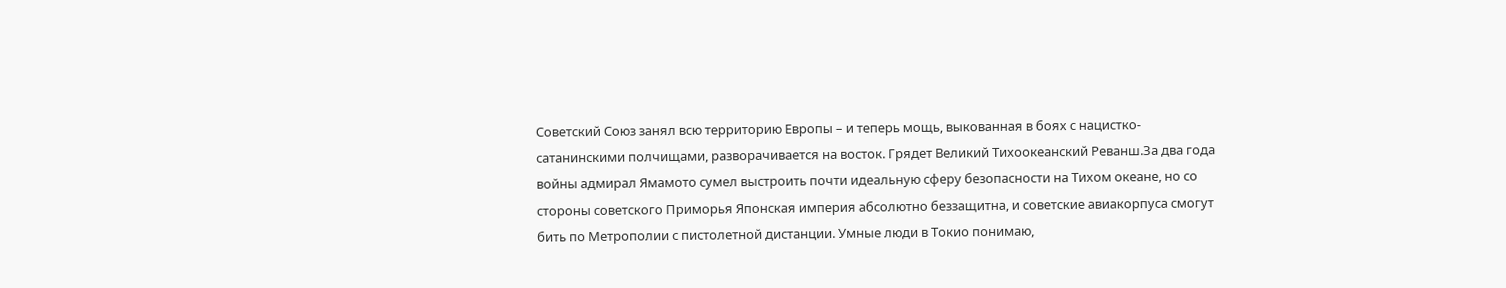Советский Союз занял всю территорию Европы – и теперь мощь, выкованная в боях с нацистко-сатанинскими полчищами, разворачивается на восток. Грядет Великий Тихоокеанский Реванш.За два года войны адмирал Ямамото сумел выстроить почти идеальную сферу безопасности на Тихом океане, но со стороны советского Приморья Японская империя абсолютно беззащитна, и советские авиакорпуса смогут бить по Метрополии с пистолетной дистанции. Умные люди в Токио понимаю,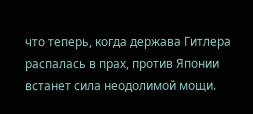что теперь, когда держава Гитлера распалась в прах, против Японии встанет сила неодолимой мощи.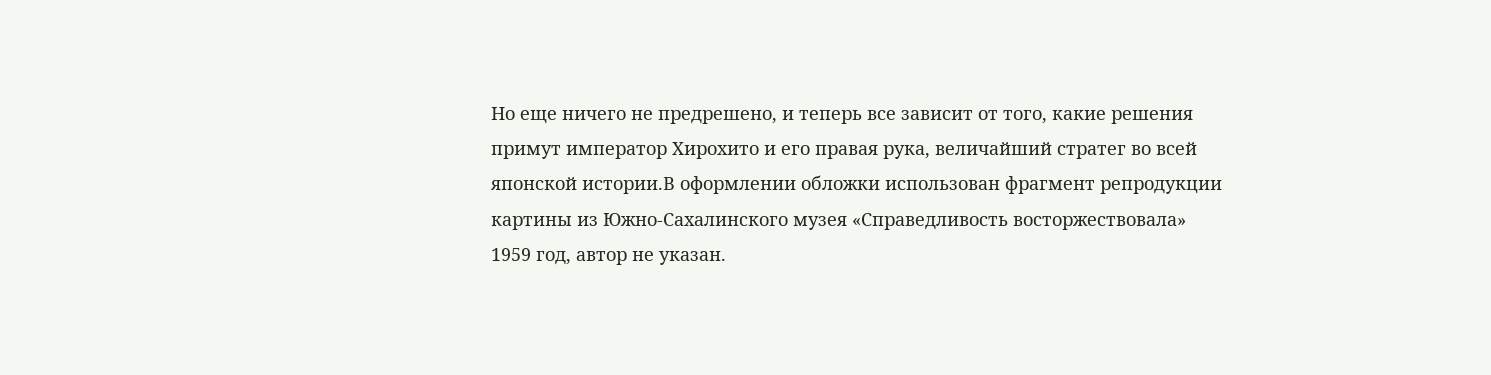Но еще ничего не предрешено, и теперь все зависит от того, какие решения примут император Хирохито и его правая рука, величайший стратег во всей японской истории.В оформлении обложки использован фрагмент репродукции картины из Южно-Сахалинского музея «Справедливость восторжествовала» 1959 год, автор не указан.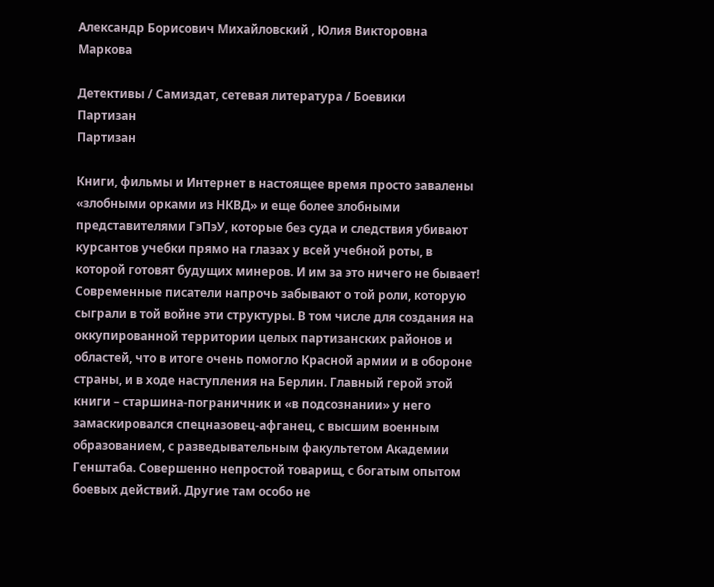Александр Борисович Михайловский , Юлия Викторовна Маркова

Детективы / Самиздат, сетевая литература / Боевики
Партизан
Партизан

Книги, фильмы и Интернет в настоящее время просто завалены «злобными орками из НКВД» и еще более злобными представителями ГэПэУ, которые без суда и следствия убивают курсантов учебки прямо на глазах у всей учебной роты, в которой готовят будущих минеров. И им за это ничего не бывает! Современные писатели напрочь забывают о той роли, которую сыграли в той войне эти структуры. В том числе для создания на оккупированной территории целых партизанских районов и областей, что в итоге очень помогло Красной армии и в обороне страны, и в ходе наступления на Берлин. Главный герой этой книги – старшина-пограничник и «в подсознании» у него замаскировался спецназовец-афганец, с высшим военным образованием, с разведывательным факультетом Академии Генштаба. Совершенно непростой товарищ, с богатым опытом боевых действий. Другие там особо не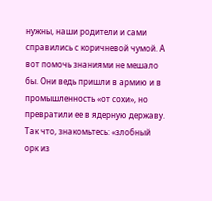нужны, наши родители и сами справились с коричневой чумой. А вот помочь знаниями не мешало бы. Они ведь пришли в армию и в промышленность «от сохи», но превратили ее в ядерную державу. Так что, знакомьтесь: «злобный орк из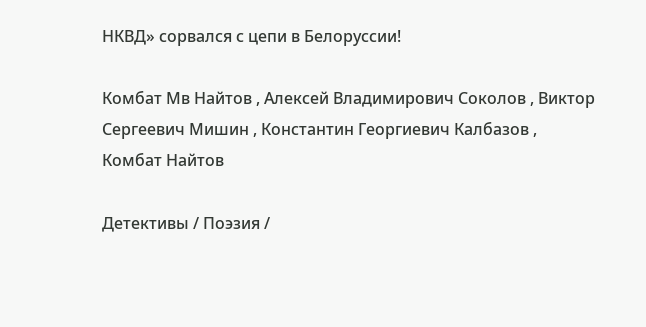НКВД» сорвался с цепи в Белоруссии!

Комбат Мв Найтов , Алексей Владимирович Соколов , Виктор Сергеевич Мишин , Константин Георгиевич Калбазов , Комбат Найтов

Детективы / Поэзия /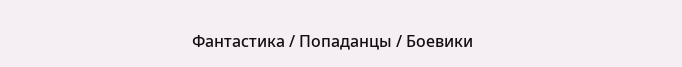Фантастика / Попаданцы / Боевики